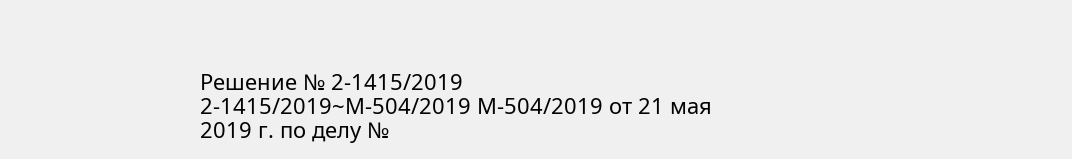Решение № 2-1415/2019 2-1415/2019~М-504/2019 М-504/2019 от 21 мая 2019 г. по делу №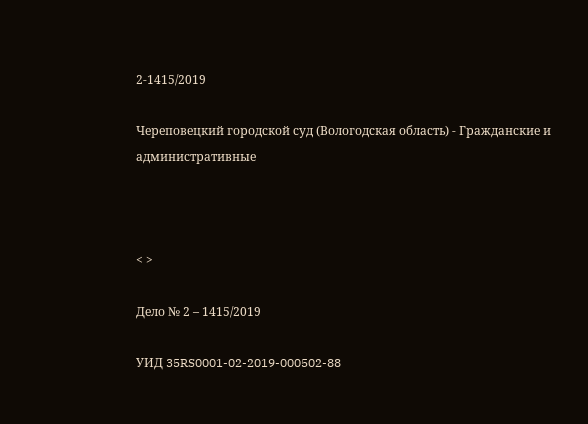2-1415/2019

Череповецкий городской суд (Вологодская область) - Гражданские и административные



< >

Дело № 2 – 1415/2019

УИД 35RS0001-02-2019-000502-88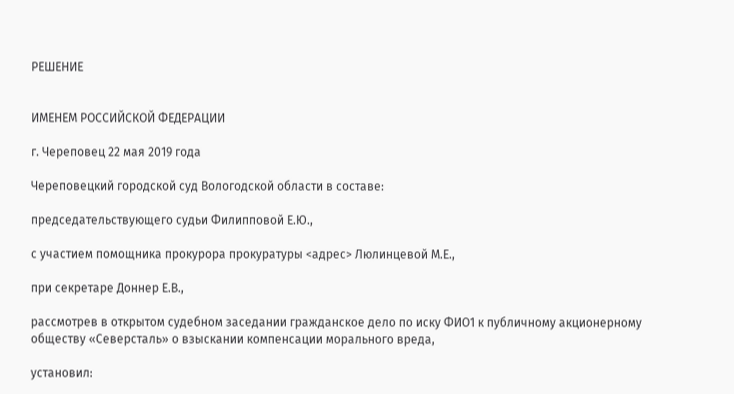РЕШЕНИЕ


ИМЕНЕМ РОССИЙСКОЙ ФЕДЕРАЦИИ

г. Череповец 22 мая 2019 года

Череповецкий городской суд Вологодской области в составе:

председательствующего судьи Филипповой Е.Ю.,

с участием помощника прокурора прокуратуры <адрес> Люлинцевой М.Е.,

при секретаре Доннер Е.В.,

рассмотрев в открытом судебном заседании гражданское дело по иску ФИО1 к публичному акционерному обществу «Северсталь» о взыскании компенсации морального вреда,

установил: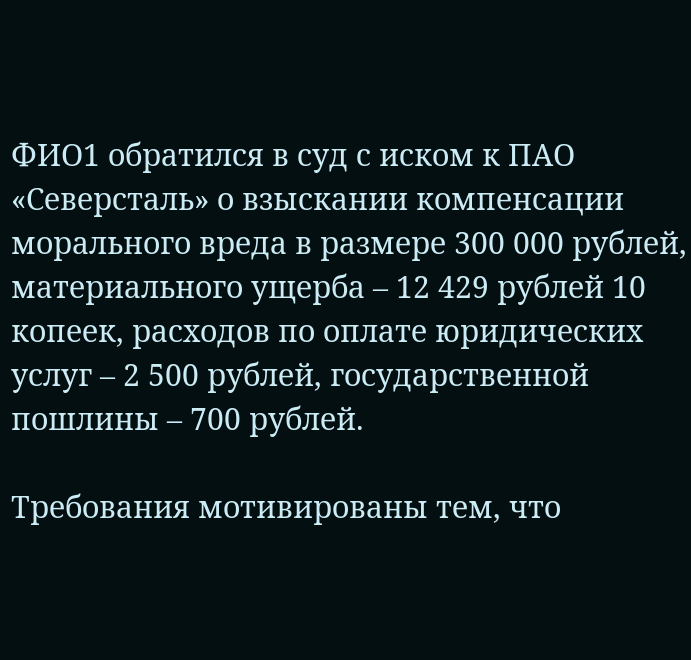ФИО1 обратился в суд с иском к ПАО «Северсталь» о взыскании компенсации морального вреда в размере 300 000 рублей, материального ущерба – 12 429 рублей 10 копеек, расходов по оплате юридических услуг – 2 500 рублей, государственной пошлины – 700 рублей.

Требования мотивированы тем, что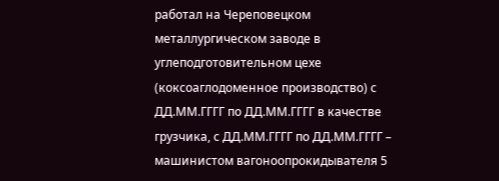работал на Череповецком металлургическом заводе в углеподготовительном цехе (коксоаглодоменное производство) с ДД.ММ.ГГГГ по ДД.ММ.ГГГГ в качестве грузчика, с ДД.ММ.ГГГГ по ДД.ММ.ГГГГ – машинистом вагоноопрокидывателя 5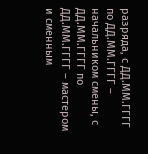разряда, с ДД.ММ.ГГГГ по ДД.ММ.ГГГГ – начальником смены, с ДД.ММ.ГГГГ по ДД.ММ.ГГГГ – мастером и сменным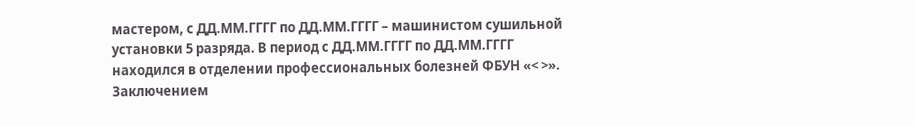мастером, с ДД.ММ.ГГГГ по ДД.ММ.ГГГГ – машинистом сушильной установки 5 разряда. В период с ДД.ММ.ГГГГ по ДД.ММ.ГГГГ находился в отделении профессиональных болезней ФБУН «< >». Заключением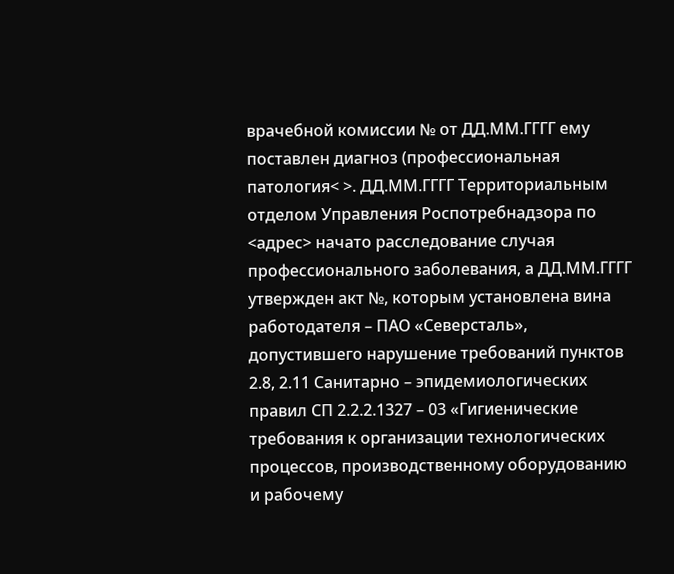врачебной комиссии № от ДД.ММ.ГГГГ ему поставлен диагноз (профессиональная патология< >. ДД.ММ.ГГГГ Территориальным отделом Управления Роспотребнадзора по <адрес> начато расследование случая профессионального заболевания, а ДД.ММ.ГГГГ утвержден акт №, которым установлена вина работодателя – ПАО «Северсталь», допустившего нарушение требований пунктов 2.8, 2.11 Санитарно – эпидемиологических правил СП 2.2.2.1327 – 03 «Гигиенические требования к организации технологических процессов, производственному оборудованию и рабочему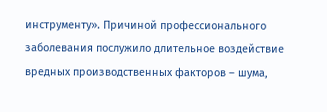инструменту». Причиной профессионального заболевания послужило длительное воздействие вредных производственных факторов – шума,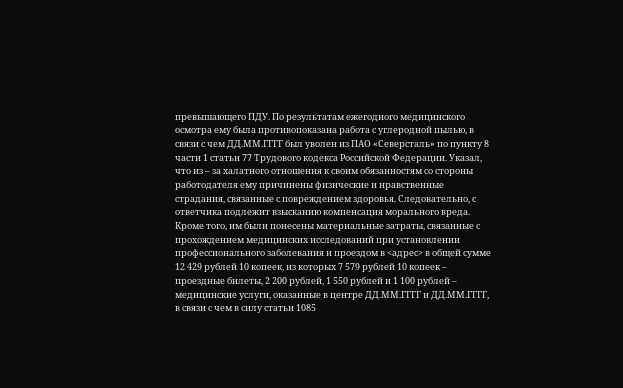превышающего ПДУ. По результатам ежегодного медицинского осмотра ему была противопоказана работа с углеродной пылью, в связи с чем ДД.ММ.ГГГГ был уволен из ПАО «Северсталь» по пункту 8 части 1 статьи 77 Трудового кодекса Российской Федерации. Указал, что из – за халатного отношения к своим обязанностям со стороны работодателя ему причинены физические и нравственные страдания, связанные с повреждением здоровья. Следовательно, с ответчика подлежит взысканию компенсация морального вреда. Кроме того, им были понесены материальные затраты, связанные с прохождением медицинских исследований при установлении профессионального заболевания и проездом в <адрес> в общей сумме 12 429 рублей 10 копеек, из которых 7 579 рублей 10 копеек – проездные билеты, 2 200 рублей, 1 550 рублей и 1 100 рублей – медицинские услуги, оказанные в центре ДД.ММ.ГГГГ и ДД.ММ.ГГГГ, в связи с чем в силу статьи 1085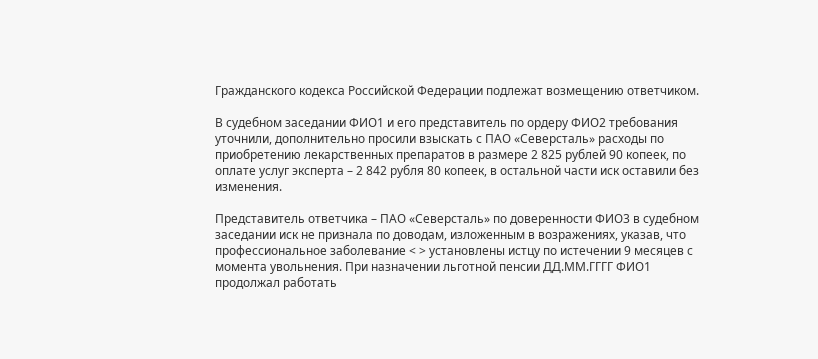Гражданского кодекса Российской Федерации подлежат возмещению ответчиком.

В судебном заседании ФИО1 и его представитель по ордеру ФИО2 требования уточнили, дополнительно просили взыскать с ПАО «Северсталь» расходы по приобретению лекарственных препаратов в размере 2 825 рублей 90 копеек, по оплате услуг эксперта – 2 842 рубля 80 копеек, в остальной части иск оставили без изменения.

Представитель ответчика – ПАО «Северсталь» по доверенности ФИО3 в судебном заседании иск не признала по доводам, изложенным в возражениях, указав, что профессиональное заболевание < > установлены истцу по истечении 9 месяцев с момента увольнения. При назначении льготной пенсии ДД.ММ.ГГГГ ФИО1 продолжал работать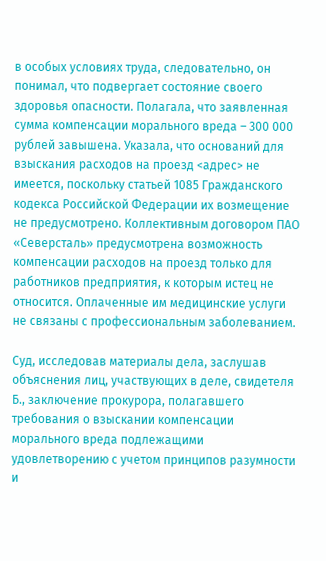в особых условиях труда, следовательно, он понимал, что подвергает состояние своего здоровья опасности. Полагала, что заявленная сумма компенсации морального вреда – 300 000 рублей завышена. Указала, что оснований для взыскания расходов на проезд <адрес> не имеется, поскольку статьей 1085 Гражданского кодекса Российской Федерации их возмещение не предусмотрено. Коллективным договором ПАО «Северсталь» предусмотрена возможность компенсации расходов на проезд только для работников предприятия, к которым истец не относится. Оплаченные им медицинские услуги не связаны с профессиональным заболеванием.

Суд, исследовав материалы дела, заслушав объяснения лиц, участвующих в деле, свидетеля Б., заключение прокурора, полагавшего требования о взыскании компенсации морального вреда подлежащими удовлетворению с учетом принципов разумности и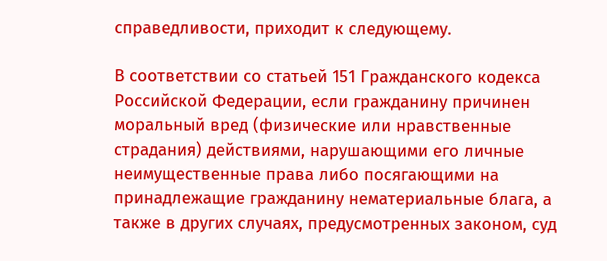справедливости, приходит к следующему.

В соответствии со статьей 151 Гражданского кодекса Российской Федерации, если гражданину причинен моральный вред (физические или нравственные страдания) действиями, нарушающими его личные неимущественные права либо посягающими на принадлежащие гражданину нематериальные блага, а также в других случаях, предусмотренных законом, суд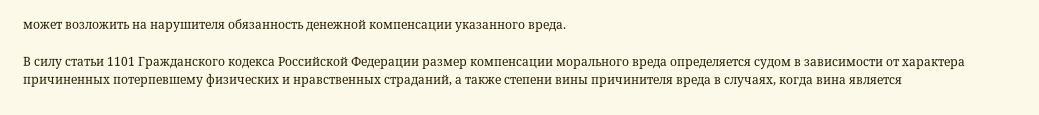может возложить на нарушителя обязанность денежной компенсации указанного вреда.

В силу статьи 1101 Гражданского кодекса Российской Федерации размер компенсации морального вреда определяется судом в зависимости от характера причиненных потерпевшему физических и нравственных страданий, а также степени вины причинителя вреда в случаях, когда вина является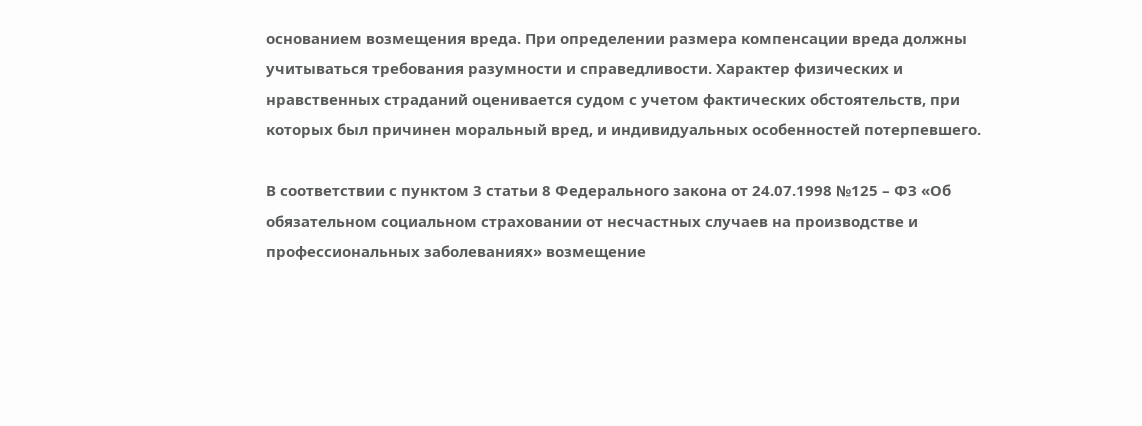основанием возмещения вреда. При определении размера компенсации вреда должны учитываться требования разумности и справедливости. Характер физических и нравственных страданий оценивается судом с учетом фактических обстоятельств, при которых был причинен моральный вред, и индивидуальных особенностей потерпевшего.

В соответствии с пунктом 3 статьи 8 Федерального закона от 24.07.1998 №125 – ФЗ «Об обязательном социальном страховании от несчастных случаев на производстве и профессиональных заболеваниях» возмещение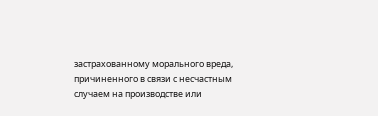застрахованному морального вреда, причиненного в связи с несчастным случаем на производстве или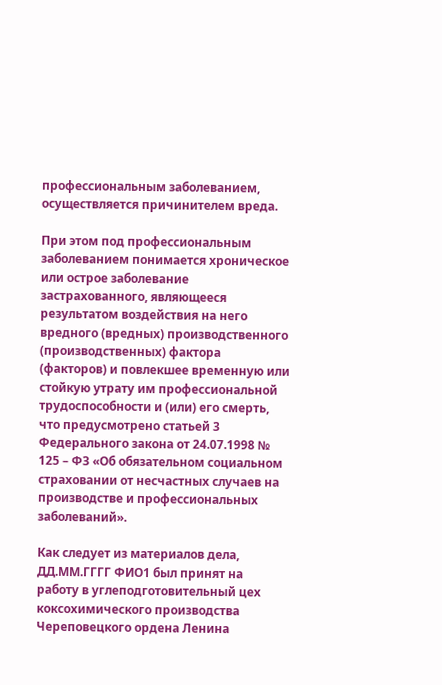профессиональным заболеванием, осуществляется причинителем вреда.

При этом под профессиональным заболеванием понимается хроническое или острое заболевание застрахованного, являющееся результатом воздействия на него вредного (вредных) производственного (производственных) фактора (факторов) и повлекшее временную или стойкую утрату им профессиональной трудоспособности и (или) его смерть, что предусмотрено статьей 3 Федерального закона от 24.07.1998 № 125 – ФЗ «Об обязательном социальном страховании от несчастных случаев на производстве и профессиональных заболеваний».

Как следует из материалов дела, ДД.ММ.ГГГГ ФИО1 был принят на работу в углеподготовительный цех коксохимического производства Череповецкого ордена Ленина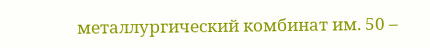металлургический комбинат им. 50 –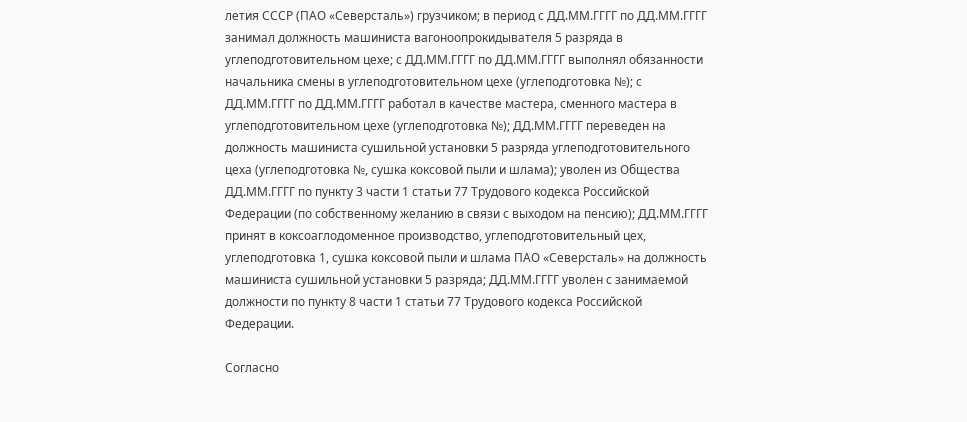летия СССР (ПАО «Северсталь») грузчиком; в период с ДД.ММ.ГГГГ по ДД.ММ.ГГГГ занимал должность машиниста вагоноопрокидывателя 5 разряда в углеподготовительном цехе; с ДД.ММ.ГГГГ по ДД.ММ.ГГГГ выполнял обязанности начальника смены в углеподготовительном цехе (углеподготовка №); с ДД.ММ.ГГГГ по ДД.ММ.ГГГГ работал в качестве мастера, сменного мастера в углеподготовительном цехе (углеподготовка №); ДД.ММ.ГГГГ переведен на должность машиниста сушильной установки 5 разряда углеподготовительного цеха (углеподготовка №, сушка коксовой пыли и шлама); уволен из Общества ДД.ММ.ГГГГ по пункту 3 части 1 статьи 77 Трудового кодекса Российской Федерации (по собственному желанию в связи с выходом на пенсию); ДД.ММ.ГГГГ принят в коксоаглодоменное производство, углеподготовительный цех, углеподготовка 1, сушка коксовой пыли и шлама ПАО «Северсталь» на должность машиниста сушильной установки 5 разряда; ДД.ММ.ГГГГ уволен с занимаемой должности по пункту 8 части 1 статьи 77 Трудового кодекса Российской Федерации.

Согласно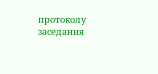протоколу заседания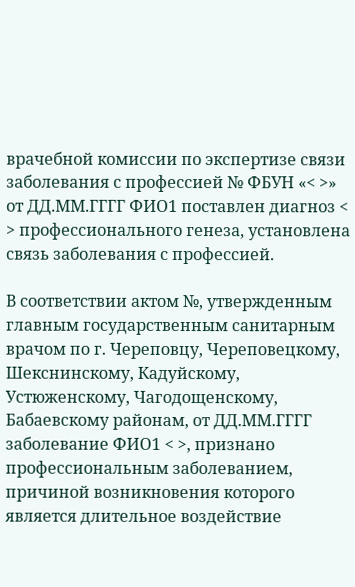врачебной комиссии по экспертизе связи заболевания с профессией № ФБУН «< >» от ДД.ММ.ГГГГ ФИО1 поставлен диагноз < > профессионального генеза, установлена связь заболевания с профессией.

В соответствии актом №, утвержденным главным государственным санитарным врачом по г. Череповцу, Череповецкому, Шекснинскому, Кадуйскому, Устюженскому, Чагодощенскому, Бабаевскому районам, от ДД.ММ.ГГГГ заболевание ФИО1 < >, признано профессиональным заболеванием, причиной возникновения которого является длительное воздействие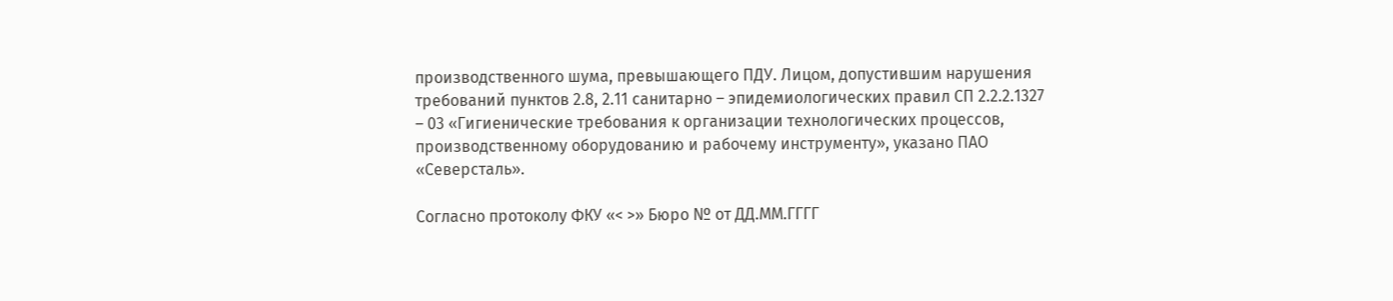производственного шума, превышающего ПДУ. Лицом, допустившим нарушения требований пунктов 2.8, 2.11 санитарно – эпидемиологических правил СП 2.2.2.1327 – 03 «Гигиенические требования к организации технологических процессов, производственному оборудованию и рабочему инструменту», указано ПАО «Северсталь».

Согласно протоколу ФКУ «< >» Бюро № от ДД.ММ.ГГГГ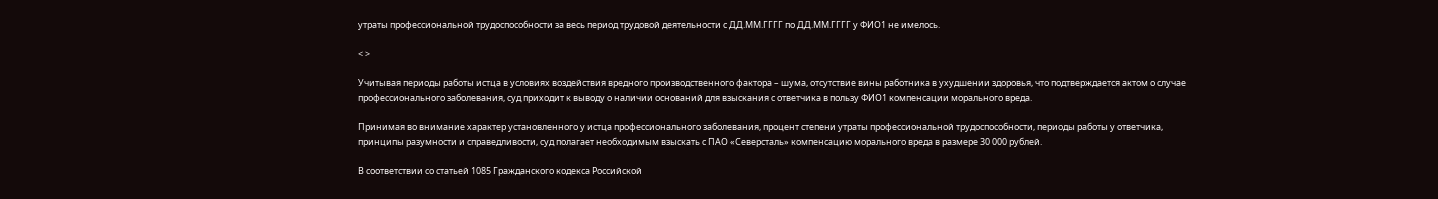утраты профессиональной трудоспособности за весь период трудовой деятельности с ДД.ММ.ГГГГ по ДД.ММ.ГГГГ у ФИО1 не имелось.

< >

Учитывая периоды работы истца в условиях воздействия вредного производственного фактора – шума, отсутствие вины работника в ухудшении здоровья, что подтверждается актом о случае профессионального заболевания, суд приходит к выводу о наличии оснований для взыскания с ответчика в пользу ФИО1 компенсации морального вреда.

Принимая во внимание характер установленного у истца профессионального заболевания, процент степени утраты профессиональной трудоспособности, периоды работы у ответчика, принципы разумности и справедливости, суд полагает необходимым взыскать с ПАО «Северсталь» компенсацию морального вреда в размере 30 000 рублей.

В соответствии со статьей 1085 Гражданского кодекса Российской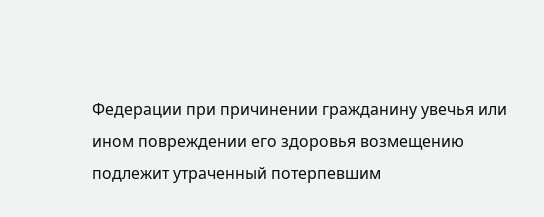Федерации при причинении гражданину увечья или ином повреждении его здоровья возмещению подлежит утраченный потерпевшим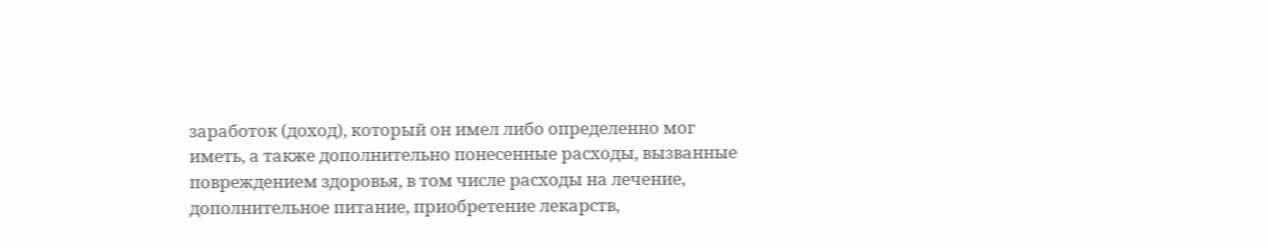заработок (доход), который он имел либо определенно мог иметь, а также дополнительно понесенные расходы, вызванные повреждением здоровья, в том числе расходы на лечение, дополнительное питание, приобретение лекарств,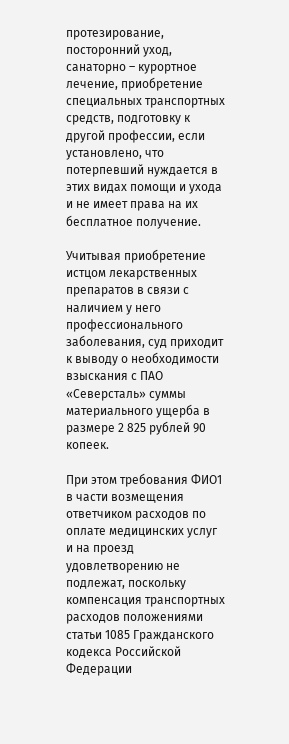протезирование, посторонний уход, санаторно – курортное лечение, приобретение специальных транспортных средств, подготовку к другой профессии, если установлено, что потерпевший нуждается в этих видах помощи и ухода и не имеет права на их бесплатное получение.

Учитывая приобретение истцом лекарственных препаратов в связи с наличием у него профессионального заболевания, суд приходит к выводу о необходимости взыскания с ПАО «Северсталь» суммы материального ущерба в размере 2 825 рублей 90 копеек.

При этом требования ФИО1 в части возмещения ответчиком расходов по оплате медицинских услуг и на проезд удовлетворению не подлежат, поскольку компенсация транспортных расходов положениями статьи 1085 Гражданского кодекса Российской Федерации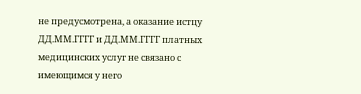не предусмотрена, а оказание истцу ДД.ММ.ГГГГ и ДД.ММ.ГГГГ платных медицинских услуг не связано с имеющимся у него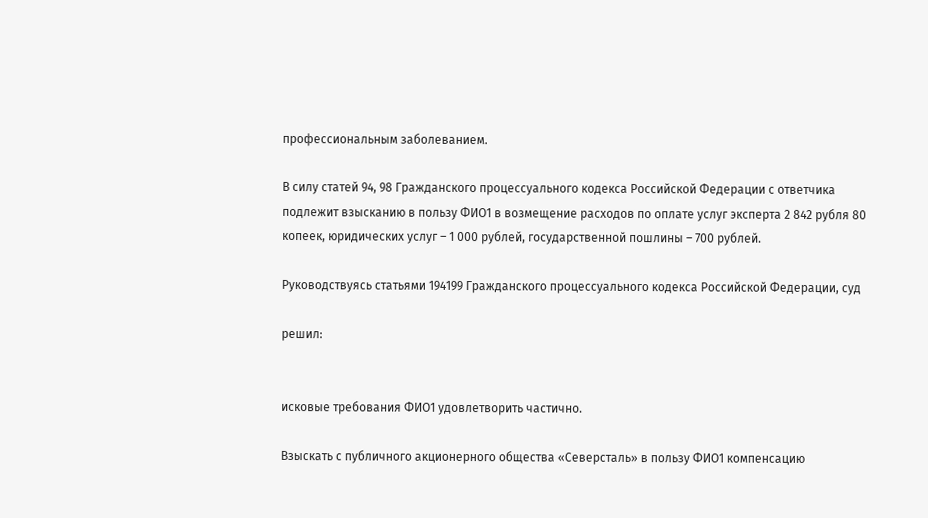профессиональным заболеванием.

В силу статей 94, 98 Гражданского процессуального кодекса Российской Федерации с ответчика подлежит взысканию в пользу ФИО1 в возмещение расходов по оплате услуг эксперта 2 842 рубля 80 копеек, юридических услуг – 1 000 рублей, государственной пошлины – 700 рублей.

Руководствуясь статьями 194199 Гражданского процессуального кодекса Российской Федерации, суд

решил:


исковые требования ФИО1 удовлетворить частично.

Взыскать с публичного акционерного общества «Северсталь» в пользу ФИО1 компенсацию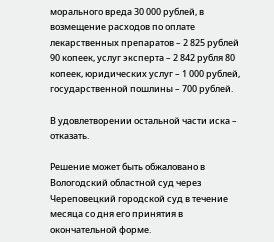морального вреда 30 000 рублей, в возмещение расходов по оплате лекарственных препаратов – 2 825 рублей 90 копеек, услуг эксперта – 2 842 рубля 80 копеек, юридических услуг – 1 000 рублей, государственной пошлины – 700 рублей.

В удовлетворении остальной части иска – отказать.

Решение может быть обжаловано в Вологодский областной суд через Череповецкий городской суд в течение месяца со дня его принятия в окончательной форме.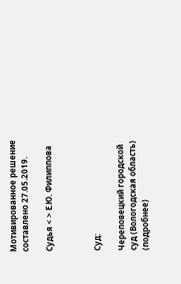Мотивированное решение составлено 27.05.2019.

Судья < > Е.Ю. Филиппова



Суд:

Череповецкий городской суд (Вологодская область) (подробнее)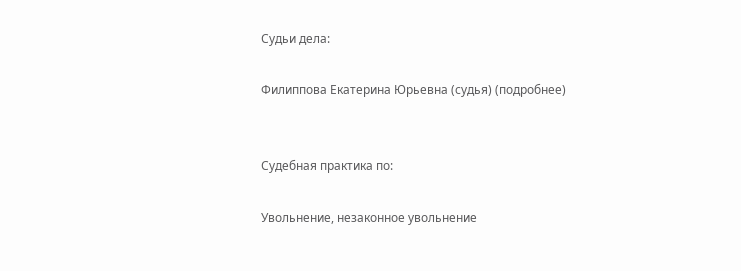Судьи дела:

Филиппова Екатерина Юрьевна (судья) (подробнее)


Судебная практика по:

Увольнение, незаконное увольнение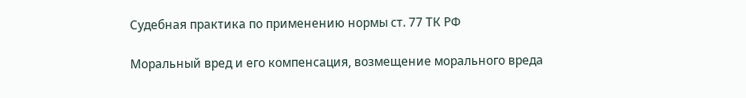Судебная практика по применению нормы ст. 77 ТК РФ

Моральный вред и его компенсация, возмещение морального вреда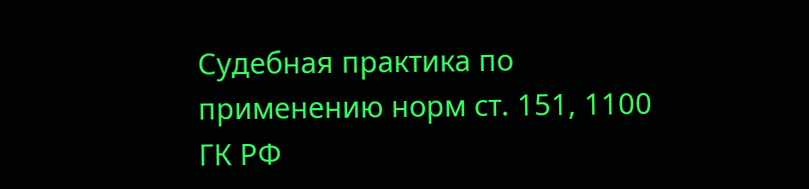Судебная практика по применению норм ст. 151, 1100 ГК РФ